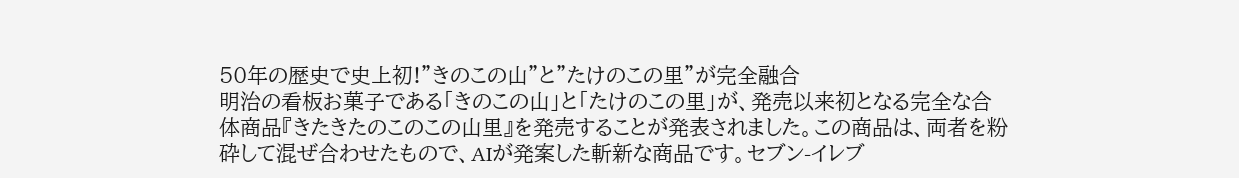50年の歴史で史上初!”きのこの山”と”たけのこの里”が完全融合
明治の看板お菓子である「きのこの山」と「たけのこの里」が、発売以来初となる完全な合体商品『きたきたのこのこの山里』を発売することが発表されました。この商品は、両者を粉砕して混ぜ合わせたもので、AIが発案した斬新な商品です。セブン-イレブ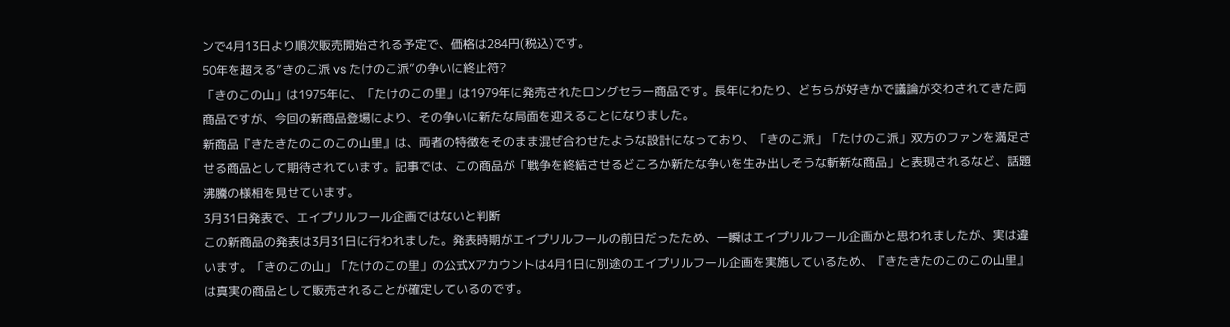ンで4月13日より順次販売開始される予定で、価格は284円(税込)です。
50年を超える”きのこ派 vs たけのこ派”の争いに終止符?
「きのこの山」は1975年に、「たけのこの里」は1979年に発売されたロングセラー商品です。長年にわたり、どちらが好きかで議論が交わされてきた両商品ですが、今回の新商品登場により、その争いに新たな局面を迎えることになりました。
新商品『きたきたのこのこの山里』は、両者の特徴をそのまま混ぜ合わせたような設計になっており、「きのこ派」「たけのこ派」双方のファンを満足させる商品として期待されています。記事では、この商品が「戦争を終結させるどころか新たな争いを生み出しそうな斬新な商品」と表現されるなど、話題沸騰の様相を見せています。
3月31日発表で、エイプリルフール企画ではないと判断
この新商品の発表は3月31日に行われました。発表時期がエイプリルフールの前日だったため、一瞬はエイプリルフール企画かと思われましたが、実は違います。「きのこの山」「たけのこの里」の公式Xアカウントは4月1日に別途のエイプリルフール企画を実施しているため、『きたきたのこのこの山里』は真実の商品として販売されることが確定しているのです。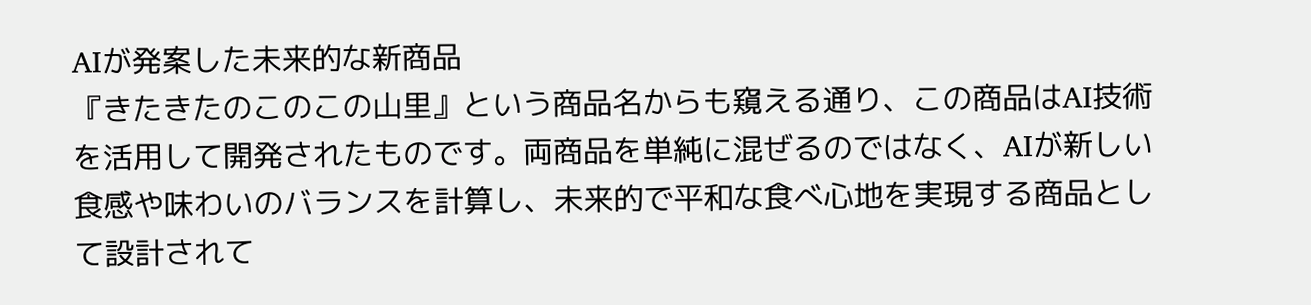AIが発案した未来的な新商品
『きたきたのこのこの山里』という商品名からも窺える通り、この商品はAI技術を活用して開発されたものです。両商品を単純に混ぜるのではなく、AIが新しい食感や味わいのバランスを計算し、未来的で平和な食べ心地を実現する商品として設計されて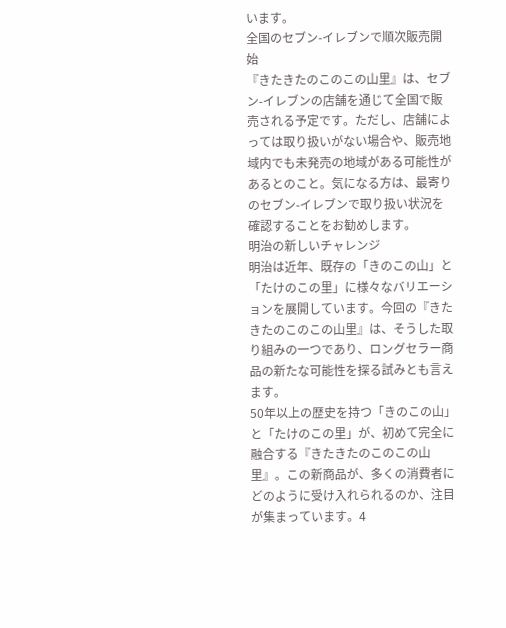います。
全国のセブン-イレブンで順次販売開始
『きたきたのこのこの山里』は、セブン-イレブンの店舗を通じて全国で販売される予定です。ただし、店舗によっては取り扱いがない場合や、販売地域内でも未発売の地域がある可能性があるとのこと。気になる方は、最寄りのセブン-イレブンで取り扱い状況を確認することをお勧めします。
明治の新しいチャレンジ
明治は近年、既存の「きのこの山」と「たけのこの里」に様々なバリエーションを展開しています。今回の『きたきたのこのこの山里』は、そうした取り組みの一つであり、ロングセラー商品の新たな可能性を探る試みとも言えます。
50年以上の歴史を持つ「きのこの山」と「たけのこの里」が、初めて完全に融合する『きたきたのこのこの山里』。この新商品が、多くの消費者にどのように受け入れられるのか、注目が集まっています。4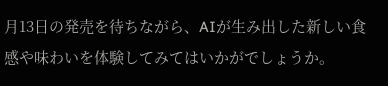月13日の発売を待ちながら、AIが生み出した新しい食感や味わいを体験してみてはいかがでしょうか。